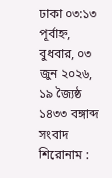ঢাকা ০৩:১৩ পূর্বাহ্ন, বুধবার, ০৩ জুন ২০২৬, ১৯ জ্যৈষ্ঠ ১৪৩৩ বঙ্গাব্দ
সংবাদ শিরোনাম :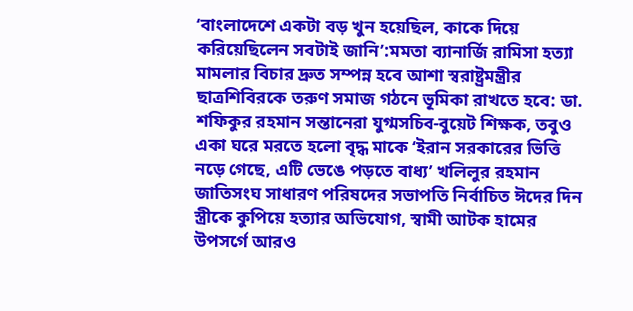‘বাংলাদেশে একটা বড় খুন হয়েছিল, কাকে দিয়ে করিয়েছিলেন সবটাই জানি’:মমতা ব্যানার্জি রামিসা হত্যা মামলার বিচার দ্রুত সম্পন্ন হবে আশা স্বরাষ্ট্রমন্ত্রীর ছাত্রশিবিরকে তরুণ সমাজ গঠনে ভূমিকা রাখতে হবে: ডা. শফিকুর রহমান সন্তানেরা যুগ্মসচিব-বুয়েট শিক্ষক, তবুও একা ঘরে মরতে হলো বৃদ্ধ মাকে ‘ইরান সরকারের ভিত্তি নড়ে গেছে, এটি ভেঙে পড়তে বাধ্য’ খলিলুর রহমান জাতিসংঘ সাধারণ পরিষদের সভাপতি নির্বাচিত ঈদের দিন স্ত্রীকে কুপিয়ে হত্যার অভিযোগ, স্বামী আটক হামের উপসর্গে আরও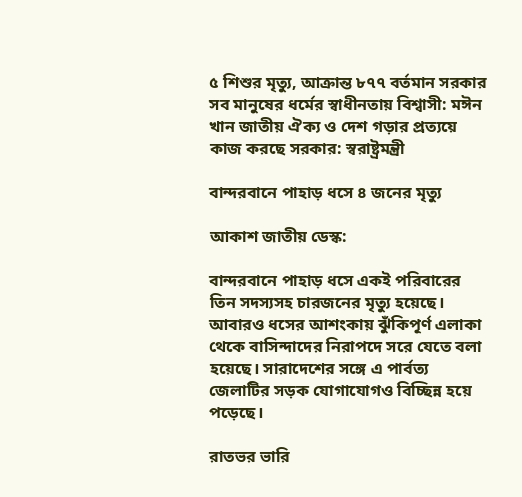৫ শিশুর মৃত্যু, আক্রান্ত ৮৭৭ বর্তমান সরকার সব মানুষের ধর্মের স্বাধীনতায় বিশ্বাসী: মঈন খান জাতীয় ঐক্য ও দেশ গড়ার প্রত্যয়ে কাজ করছে সরকার: স্বরাষ্ট্রমন্ত্রী

বান্দরবানে পাহাড় ধসে ৪ জনের মৃত্যু

আকাশ জাতীয় ডেস্ক:

বান্দরবানে পাহাড় ধসে একই পরিবারের তিন সদস্যসহ চারজনের মৃত্যু হয়েছে। আবারও ধসের আশংকায় ঝুঁকিপূর্ণ এলাকা থেকে বাসিন্দাদের নিরাপদে সরে যেতে বলা হয়েছে। সারাদেশের সঙ্গে এ পার্বত্য জেলাটির সড়ক যোগাযোগও বিচ্ছিন্ন হয়ে পড়েছে।

রাতভর ভারি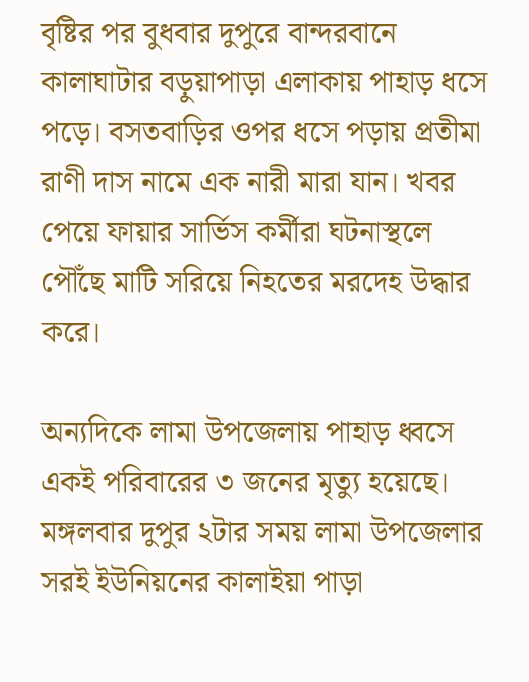বৃষ্টির পর বুধবার দুপুরে বান্দরবানে কালাঘাটার বড়ুয়াপাড়া এলাকায় পাহাড় ধসে পড়ে। বসতবাড়ির ওপর ধসে পড়ায় প্রতীমা রাণী দাস নামে এক নারী মারা যান। খবর পেয়ে ফায়ার সার্ভিস কর্মীরা ঘটনাস্থলে পৌঁছে মাটি সরিয়ে নিহতের মরদেহ উদ্ধার করে।

অন্যদিকে লামা উপজেলায় পাহাড় ধ্বসে একই পরিবারের ৩ জনের মৃত্যু হয়েছে। মঙ্গলবার দুপুর ২টার সময় লামা উপজেলার সরই ইউনিয়নের কালাইয়া পাড়া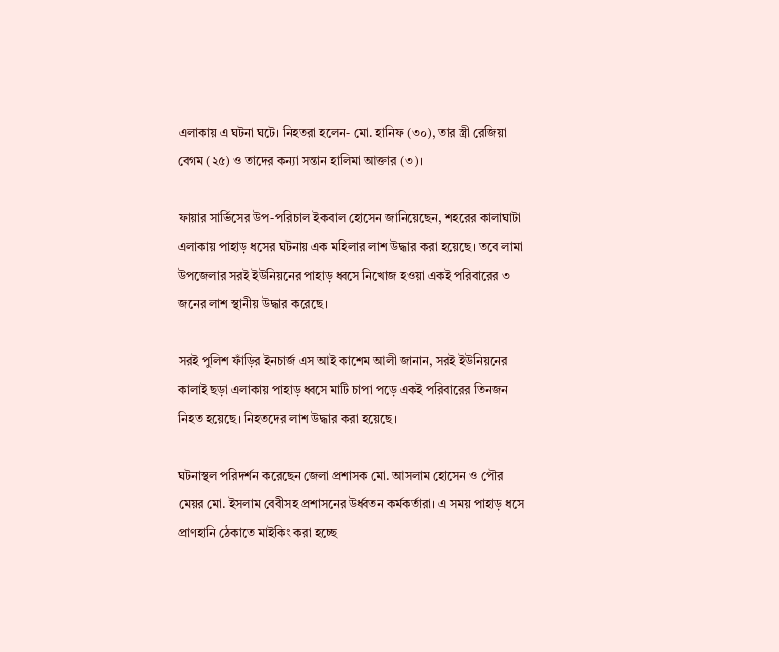এলাকায় এ ঘটনা ঘটে। নিহতরা হলেন- মো. হানিফ (৩০), তার স্ত্রী রেজিয়া বেগম (২৫) ও তাদের কন্যা সন্তান হালিমা আক্তার (৩)।

ফায়ার সার্ভিসের উপ-পরিচাল ইকবাল হোসেন জানিয়েছেন, শহরের কালাঘাটা এলাকায় পাহাড় ধসের ঘটনায় এক মহিলার লাশ উদ্ধার করা হয়েছে। তবে লামা উপজেলার সরই ইউনিয়নের পাহাড় ধ্বসে নিখোজ হওয়া একই পরিবারের ৩ জনের লাশ স্থানীয় উদ্ধার করেছে।

সরই পুলিশ ফাঁড়ির ইনচার্জ এস আই কাশেম আলী জানান, সরই ইউনিয়নের কালাই ছড়া এলাকায় পাহাড় ধ্বসে মাটি চাপা পড়ে একই পরিবারের তিনজন নিহত হয়েছে। নিহতদের লাশ উদ্ধার করা হয়েছে।

ঘটনাস্থল পরিদর্শন করেছেন জেলা প্রশাসক মো. আসলাম হোসেন ও পৌর মেয়র মো. ইসলাম বেবীসহ প্রশাসনের উর্ধ্বতন কর্মকর্তারা। এ সময় পাহাড় ধসে প্রাণহানি ঠেকাতে মাইকিং করা হচ্ছে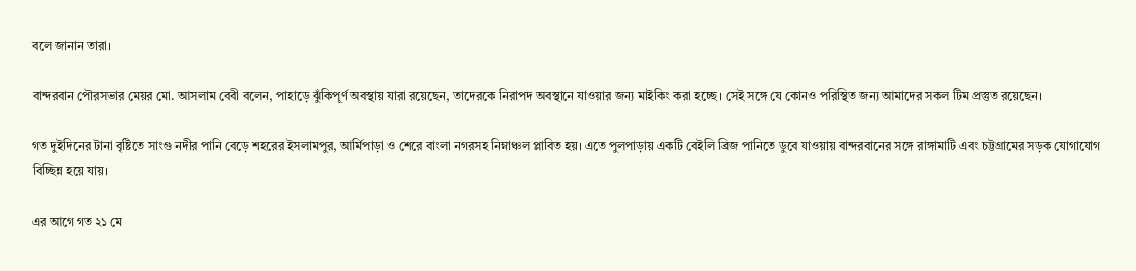বলে জানান তারা।

বান্দরবান পৌরসভার মেয়র মো. আসলাম বেবী বলেন, পাহাড়ে ঝুঁকিপূর্ণ অবস্থায় যারা রয়েছেন, তাদেরকে নিরাপদ অবস্থানে যাওয়ার জন্য মাইকিং করা হচ্ছে। সেই সঙ্গে যে কোনও পরিস্থিত জন্য আমাদের সকল টিম প্রস্তুত রয়েছেন।

গত দুইদিনের টানা বৃষ্টিতে সাংগু নদীর পানি বেড়ে শহরের ইসলামপুর, আর্মিপাড়া ও শেরে বাংলা নগরসহ নিম্নাঞ্চল প্লাবিত হয়। এতে পুলপাড়ায় একটি বেইলি ব্রিজ পানিতে ডুবে যাওয়ায় বান্দরবানের সঙ্গে রাঙ্গামাটি এবং চট্টগ্রামের সড়ক যোগাযোগ বিচ্ছিন্ন হয়ে যায়।

এর আগে গত ২১ মে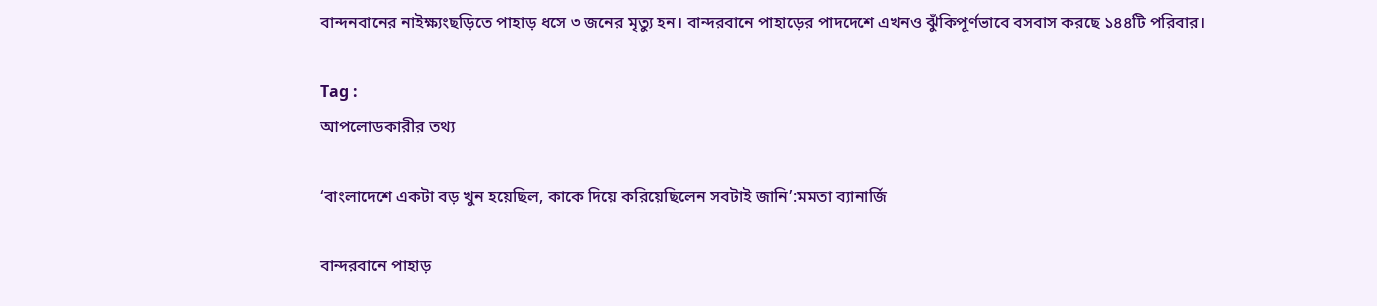বান্দনবানের নাইক্ষ্যংছড়িতে পাহাড় ধসে ৩ জনের মৃত্যু হন। বান্দরবানে পাহাড়ের পাদদেশে এখনও ঝুঁকিপূর্ণভাবে বসবাস করছে ১৪৪টি পরিবার।

Tag :
আপলোডকারীর তথ্য

‘বাংলাদেশে একটা বড় খুন হয়েছিল, কাকে দিয়ে করিয়েছিলেন সবটাই জানি’:মমতা ব্যানার্জি

বান্দরবানে পাহাড়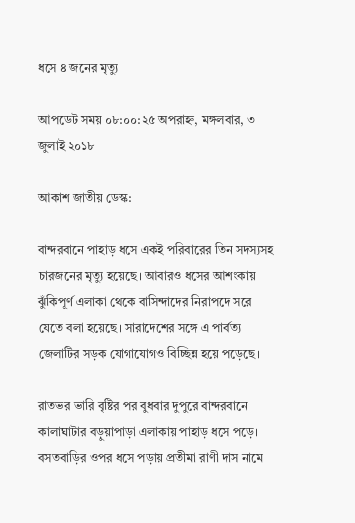ধসে ৪ জনের মৃত্যু

আপডেট সময় ০৮:০০:২৫ অপরাহ্ন, মঙ্গলবার, ৩ জুলাই ২০১৮

আকাশ জাতীয় ডেস্ক:

বান্দরবানে পাহাড় ধসে একই পরিবারের তিন সদস্যসহ চারজনের মৃত্যু হয়েছে। আবারও ধসের আশংকায় ঝুঁকিপূর্ণ এলাকা থেকে বাসিন্দাদের নিরাপদে সরে যেতে বলা হয়েছে। সারাদেশের সঙ্গে এ পার্বত্য জেলাটির সড়ক যোগাযোগও বিচ্ছিন্ন হয়ে পড়েছে।

রাতভর ভারি বৃষ্টির পর বুধবার দুপুরে বান্দরবানে কালাঘাটার বড়ুয়াপাড়া এলাকায় পাহাড় ধসে পড়ে। বসতবাড়ির ওপর ধসে পড়ায় প্রতীমা রাণী দাস নামে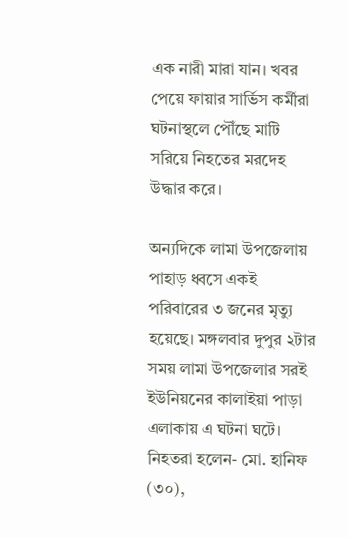এক নারী মারা যান। খবর পেয়ে ফায়ার সার্ভিস কর্মীরা ঘটনাস্থলে পৌঁছে মাটি সরিয়ে নিহতের মরদেহ উদ্ধার করে।

অন্যদিকে লামা উপজেলায় পাহাড় ধ্বসে একই পরিবারের ৩ জনের মৃত্যু হয়েছে। মঙ্গলবার দুপুর ২টার সময় লামা উপজেলার সরই ইউনিয়নের কালাইয়া পাড়া এলাকায় এ ঘটনা ঘটে। নিহতরা হলেন- মো. হানিফ (৩০),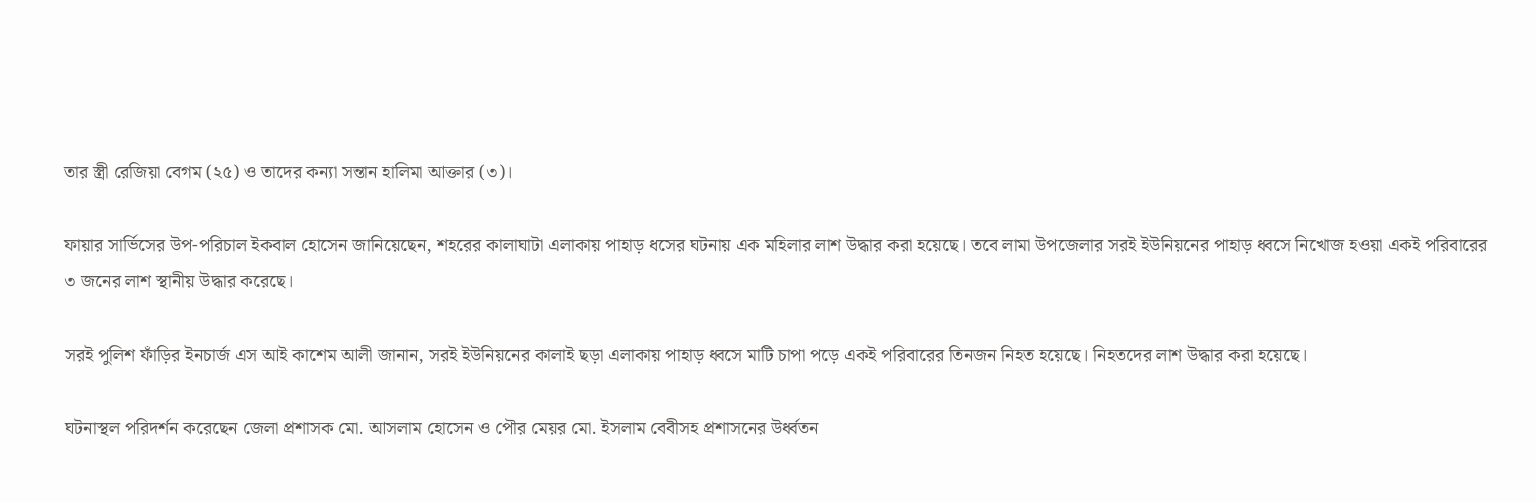তার স্ত্রী রেজিয়া বেগম (২৫) ও তাদের কন্যা সন্তান হালিমা আক্তার (৩)।

ফায়ার সার্ভিসের উপ-পরিচাল ইকবাল হোসেন জানিয়েছেন, শহরের কালাঘাটা এলাকায় পাহাড় ধসের ঘটনায় এক মহিলার লাশ উদ্ধার করা হয়েছে। তবে লামা উপজেলার সরই ইউনিয়নের পাহাড় ধ্বসে নিখোজ হওয়া একই পরিবারের ৩ জনের লাশ স্থানীয় উদ্ধার করেছে।

সরই পুলিশ ফাঁড়ির ইনচার্জ এস আই কাশেম আলী জানান, সরই ইউনিয়নের কালাই ছড়া এলাকায় পাহাড় ধ্বসে মাটি চাপা পড়ে একই পরিবারের তিনজন নিহত হয়েছে। নিহতদের লাশ উদ্ধার করা হয়েছে।

ঘটনাস্থল পরিদর্শন করেছেন জেলা প্রশাসক মো. আসলাম হোসেন ও পৌর মেয়র মো. ইসলাম বেবীসহ প্রশাসনের উর্ধ্বতন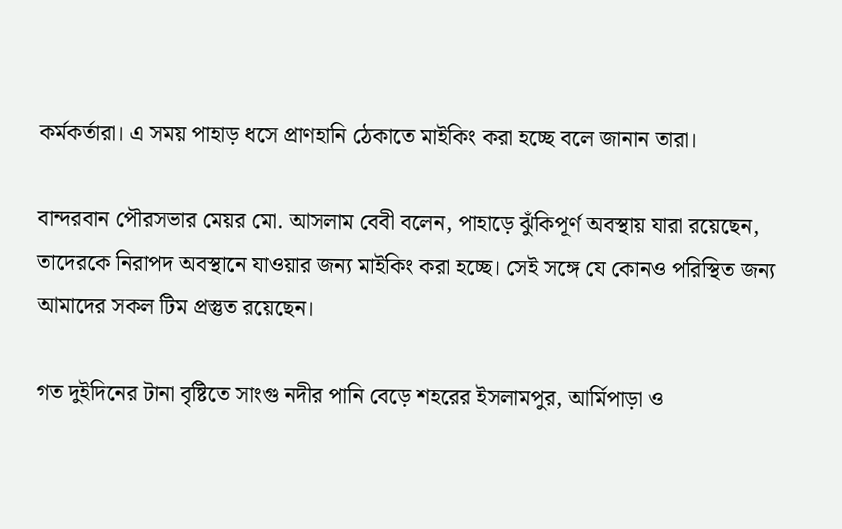কর্মকর্তারা। এ সময় পাহাড় ধসে প্রাণহানি ঠেকাতে মাইকিং করা হচ্ছে বলে জানান তারা।

বান্দরবান পৌরসভার মেয়র মো. আসলাম বেবী বলেন, পাহাড়ে ঝুঁকিপূর্ণ অবস্থায় যারা রয়েছেন, তাদেরকে নিরাপদ অবস্থানে যাওয়ার জন্য মাইকিং করা হচ্ছে। সেই সঙ্গে যে কোনও পরিস্থিত জন্য আমাদের সকল টিম প্রস্তুত রয়েছেন।

গত দুইদিনের টানা বৃষ্টিতে সাংগু নদীর পানি বেড়ে শহরের ইসলামপুর, আর্মিপাড়া ও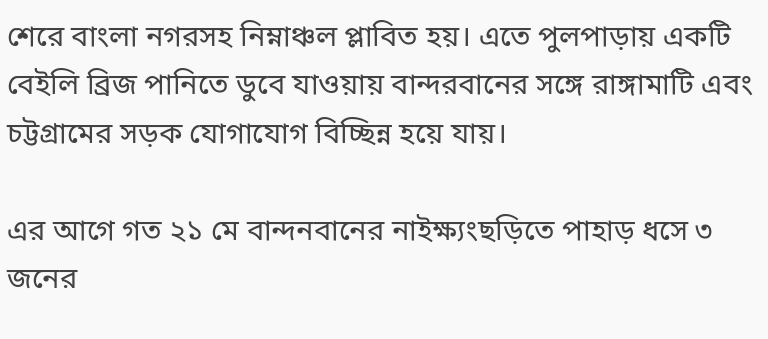শেরে বাংলা নগরসহ নিম্নাঞ্চল প্লাবিত হয়। এতে পুলপাড়ায় একটি বেইলি ব্রিজ পানিতে ডুবে যাওয়ায় বান্দরবানের সঙ্গে রাঙ্গামাটি এবং চট্টগ্রামের সড়ক যোগাযোগ বিচ্ছিন্ন হয়ে যায়।

এর আগে গত ২১ মে বান্দনবানের নাইক্ষ্যংছড়িতে পাহাড় ধসে ৩ জনের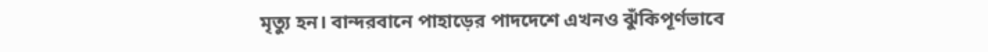মৃত্যু হন। বান্দরবানে পাহাড়ের পাদদেশে এখনও ঝুঁকিপূর্ণভাবে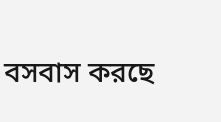বসবাস করছে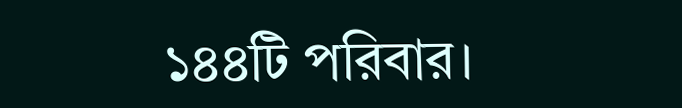১৪৪টি পরিবার।